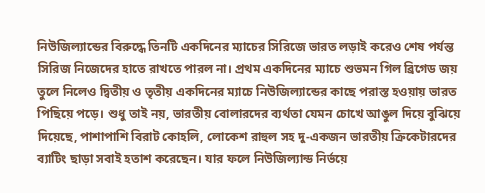নিউজিল্যান্ডের বিরুদ্ধে তিনটি একদিনের ম্যাচের সিরিজে ভারত লড়াই করেও শেষ পর্যন্ত সিরিজ নিজেদের হাতে রাখতে পারল না। প্রথম একদিনের ম্যাচে শুভমন গিল ব্রিগেড জয় তুলে নিলেও দ্বিতীয় ও তৃতীয় একদিনের ম্যাচে নিউজিল্যান্ডের কাছে পরাস্ত হওয়ায় ভারত পিছিয়ে পড়ে। শুধু তাই নয়, ভারতীয় বোলারদের ব্যর্থতা যেমন চোখে আঙুল দিয়ে বুঝিয়ে দিয়েছে, পাশাপাশি বিরাট কোহলি, লোকেশ রাহুল সহ দু-একজন ভারতীয় ক্রিকেটারদের ব্যাটিং ছাড়া সবাই হতাশ করেছেন। যার ফলে নিউজিল্যান্ড নির্ভয়ে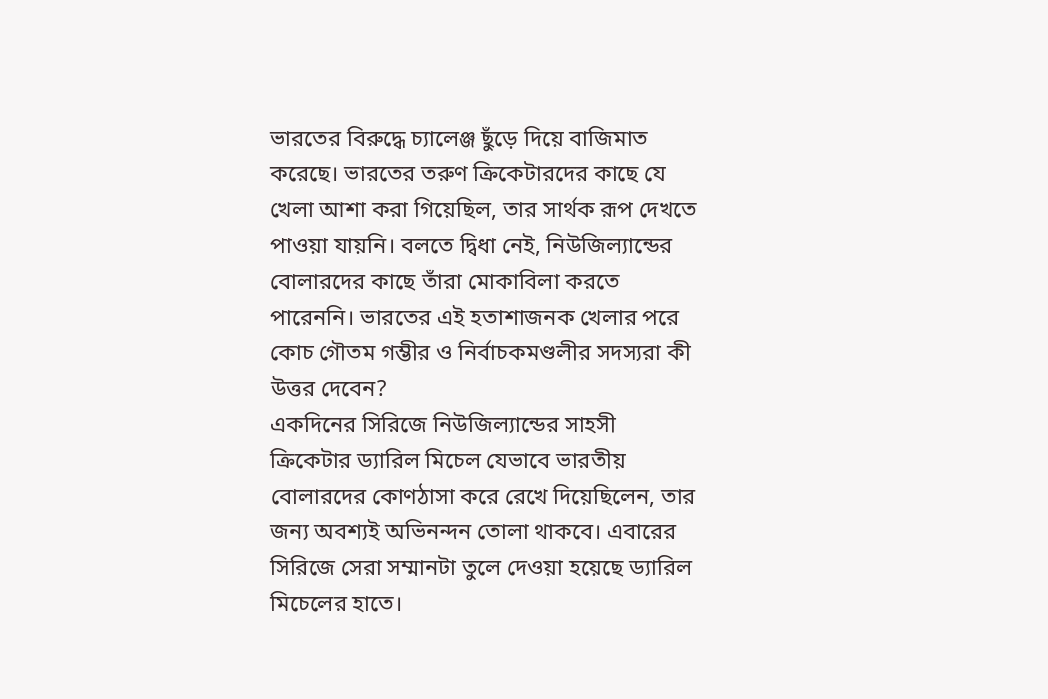ভারতের বিরুদ্ধে চ্যালেঞ্জ ছুঁড়ে দিয়ে বাজিমাত করেছে। ভারতের তরুণ ক্রিকেটারদের কাছে যে খেলা আশা করা গিয়েছিল, তার সার্থক রূপ দেখতে পাওয়া যায়নি। বলতে দ্বিধা নেই, নিউজিল্যান্ডের বোলারদের কাছে তাঁরা মোকাবিলা করতে পারেননি। ভারতের এই হতাশাজনক খেলার পরে কোচ গৌতম গম্ভীর ও নির্বাচকমণ্ডলীর সদস্যরা কী উত্তর দেবেন?
একদিনের সিরিজে নিউজিল্যান্ডের সাহসী ক্রিকেটার ড্যারিল মিচেল যেভাবে ভারতীয় বোলারদের কোণঠাসা করে রেখে দিয়েছিলেন, তার জন্য অবশ্যই অভিনন্দন তোলা থাকবে। এবারের সিরিজে সেরা সম্মানটা তুলে দেওয়া হয়েছে ড্যারিল মিচেলের হাতে।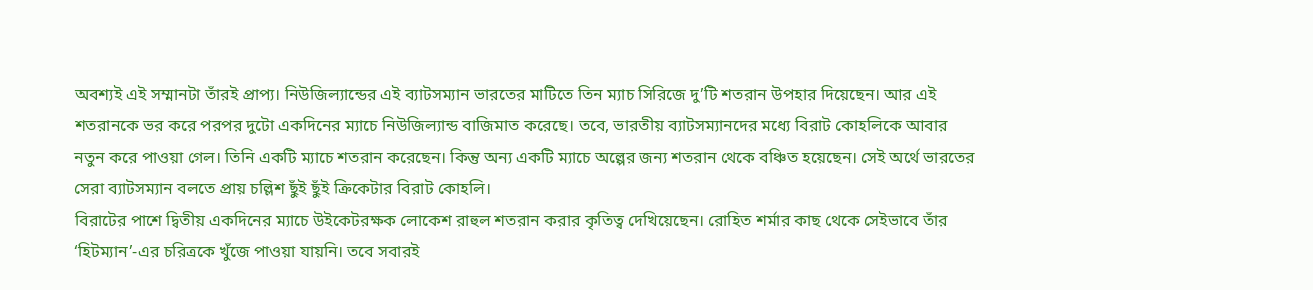অবশ্যই এই সম্মানটা তাঁরই প্রাপ্য। নিউজিল্যান্ডের এই ব্যাটসম্যান ভারতের মাটিতে তিন ম্যাচ সিরিজে দু’টি শতরান উপহার দিয়েছেন। আর এই শতরানকে ভর করে পরপর দুটো একদিনের ম্যাচে নিউজিল্যান্ড বাজিমাত করেছে। তবে, ভারতীয় ব্যাটসম্যানদের মধ্যে বিরাট কোহলিকে আবার নতুন করে পাওয়া গেল। তিনি একটি ম্যাচে শতরান করেছেন। কিন্তু অন্য একটি ম্যাচে অল্পের জন্য শতরান থেকে বঞ্চিত হয়েছেন। সেই অর্থে ভারতের সেরা ব্যাটসম্যান বলতে প্রায় চল্লিশ ছুঁই ছুঁই ক্রিকেটার বিরাট কোহলি।
বিরাটের পাশে দ্বিতীয় একদিনের ম্যাচে উইকেটরক্ষক লোকেশ রাহুল শতরান করার কৃতিত্ব দেখিয়েছেন। রোহিত শর্মার কাছ থেকে সেইভাবে তাঁর ‘হিটম্যান’-এর চরিত্রকে খুঁজে পাওয়া যায়নি। তবে সবারই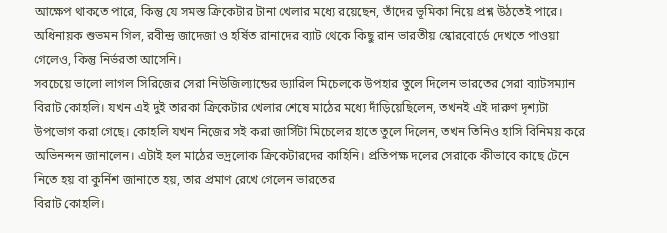আক্ষেপ থাকতে পারে, কিন্তু যে সমস্ত ক্রিকেটার টানা খেলার মধ্যে রয়েছেন, তাঁদের ভূমিকা নিয়ে প্রশ্ন উঠতেই পারে। অধিনায়ক শুভমন গিল, রবীন্দ্র জাদেজা ও হর্ষিত রানাদের ব্যাট থেকে কিছু রান ভারতীয় স্কোরবোর্ডে দেখতে পাওয়া গেলেও, কিন্তু নির্ভরতা আসেনি।
সবচেয়ে ভালো লাগল সিরিজের সেরা নিউজিল্যান্ডের ড্যারিল মিচেলকে উপহার তুলে দিলেন ভারতের সেরা ব্যাটসম্যান বিরাট কোহলি। যখন এই দুই তারকা ক্রিকেটার খেলার শেষে মাঠের মধ্যে দাঁড়িয়েছিলেন, তখনই এই দারুণ দৃশ্যটা উপভোগ করা গেছে। কোহলি যখন নিজের সই করা জার্সিটা মিচেলের হাতে তুলে দিলেন, তখন তিনিও হাসি বিনিময় করে অভিনন্দন জানালেন। এটাই হল মাঠের ভদ্রলোক ক্রিকেটারদের কাহিনি। প্রতিপক্ষ দলের সেরাকে কীভাবে কাছে টেনে নিতে হয় বা কুর্নিশ জানাতে হয়, তার প্রমাণ রেখে গেলেন ভারতের
বিরাট কোহলি।